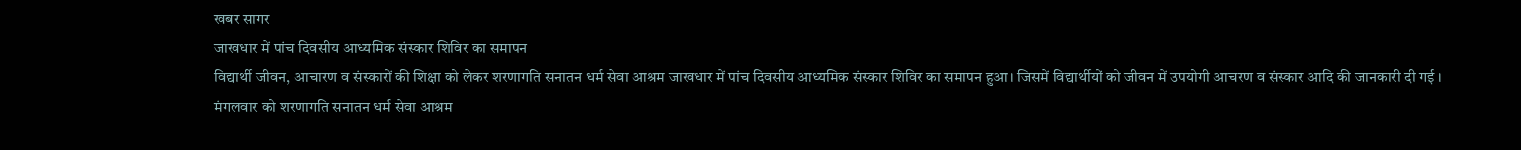खबर सागर
जाखधार में पांच दिवसीय आध्यमिक संस्कार शिविर का समापन
विद्यार्थी जीवन, आचारण व संस्कारों की शिक्षा को लेकर शरणागति सनातन धर्म सेवा आश्रम जाखधार में पांच दिवसीय आध्यमिक संस्कार शिविर का समापन हुआ। जिसमें विद्यार्थीयों को जीवन में उपयोगी आचरण व संस्कार आदि की जानकारी दी गई ।
मंगलवार को शरणागति सनातन धर्म सेवा आश्रम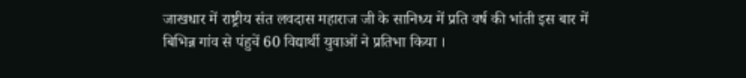जाखधार में राष्ट्रीय संत लवदास महाराज जी के सानिध्य में प्रति वर्ष की भांती इस बार में बिभिन्न गांव से पंहुचें 60 विद्यार्थी युवाओं ने प्रतिभा किया ।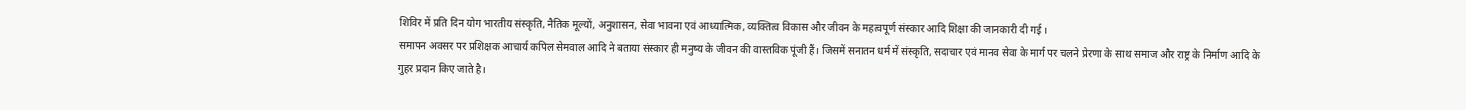शिविर में प्रति दिन योग भारतीय संस्कृति, नैतिक मूल्यों, अनुशासन, सेवा भावना एवं आध्यात्मिक, व्यक्तित्व विकास और जीवन के महत्वपूर्ण संस्कार आदि शिक्षा की जानकारी दी गई ।
समापन अवसर पर प्रशिक्षक आचार्य कपिल सेमवाल आदि ने बताया संस्कार ही मनुष्य के जीवन की वास्तविक पूंजी हैं। जिसमें सनातन धर्म में संस्कृति, सदाचार एवं मानव सेवा के मार्ग पर चलने प्रेरणा के साथ समाज और राष्ट्र के निर्माण आदि के गुहर प्रदान किए जाते है।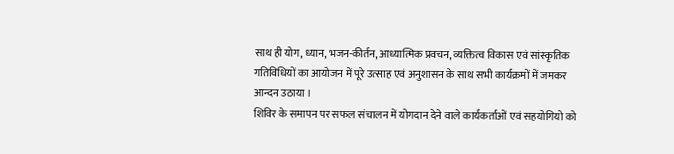साथ ही योग, ध्यान, भजन-कीर्तन, आध्यात्मिक प्रवचन, व्यक्तित्व विकास एवं सांस्कृतिक गतिविधियों का आयोजन में पूरे उत्साह एवं अनुशासन के साथ सभी कार्यक्रमों में जमकर आन्दन उठाया ।
शिविर के समापन पर सफल संचालन में योगदान देने वाले कार्यकर्ताओं एवं सहयोगियो को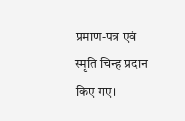प्रमाण-पत्र एवं स्मृति चिन्ह प्रदान किए गए।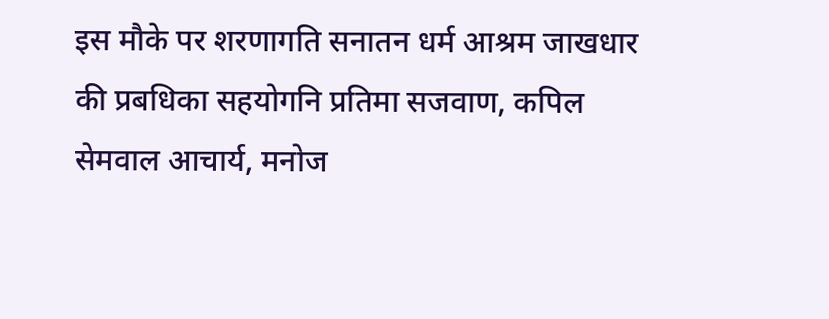इस मौके पर शरणागति सनातन धर्म आश्रम जाखधार की प्रबधिका सहयोगनि प्रतिमा सजवाण, कपिल सेमवाल आचार्य, मनोज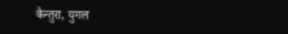कैन्तुरा, युगल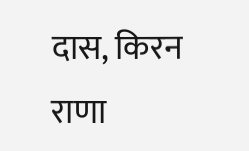दास, किरन राणा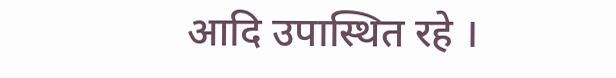आदि उपास्थित रहे ।